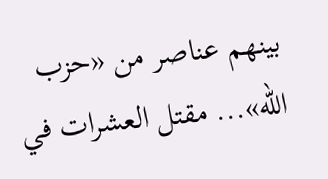بينهم عناصر من «حزب الله»... مقتل العشرات في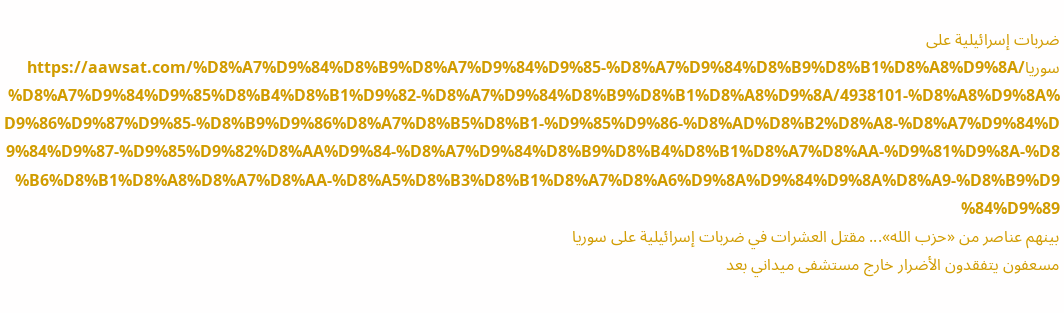ضربات إسرائيلية على سورياhttps://aawsat.com/%D8%A7%D9%84%D8%B9%D8%A7%D9%84%D9%85-%D8%A7%D9%84%D8%B9%D8%B1%D8%A8%D9%8A/%D8%A7%D9%84%D9%85%D8%B4%D8%B1%D9%82-%D8%A7%D9%84%D8%B9%D8%B1%D8%A8%D9%8A/4938101-%D8%A8%D9%8A%D9%86%D9%87%D9%85-%D8%B9%D9%86%D8%A7%D8%B5%D8%B1-%D9%85%D9%86-%D8%AD%D8%B2%D8%A8-%D8%A7%D9%84%D9%84%D9%87-%D9%85%D9%82%D8%AA%D9%84-%D8%A7%D9%84%D8%B9%D8%B4%D8%B1%D8%A7%D8%AA-%D9%81%D9%8A-%D8%B6%D8%B1%D8%A8%D8%A7%D8%AA-%D8%A5%D8%B3%D8%B1%D8%A7%D8%A6%D9%8A%D9%84%D9%8A%D8%A9-%D8%B9%D9%84%D9%89
بينهم عناصر من «حزب الله»... مقتل العشرات في ضربات إسرائيلية على سوريا
مسعفون يتفقدون الأضرار خارج مستشفى ميداني بعد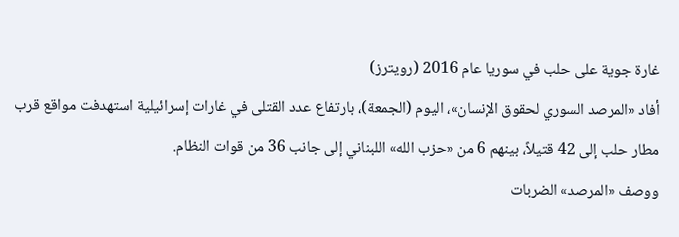غارة جوية على حلب في سوريا عام 2016 (رويترز)
أفاد «المرصد السوري لحقوق الإنسان»، اليوم (الجمعة)، بارتفاع عدد القتلى في غارات إسرائيلية استهدفت مواقع قرب مطار حلب إلى 42 قتيلاً، بينهم 6 من «حزب الله» اللبناني إلى جانب 36 من قوات النظام.
ووصف «المرصد» الضربات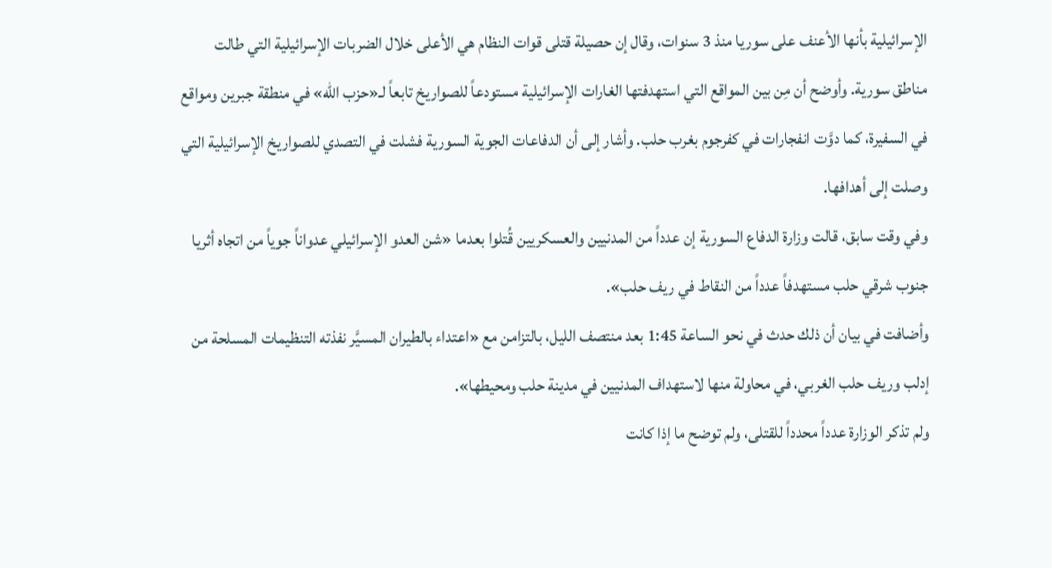الإسرائيلية بأنها الأعنف على سوريا منذ 3 سنوات، وقال إن حصيلة قتلى قوات النظام هي الأعلى خلال الضربات الإسرائيلية التي طالت مناطق سورية. وأوضح أن مِن بين المواقع التي استهدفتها الغارات الإسرائيلية مستودعاً للصواريخ تابعاً لـ«حزب الله» في منطقة جبرين ومواقع في السفيرة، كما دوَّت انفجارات في كفرجوم بغرب حلب. وأشار إلى أن الدفاعات الجوية السورية فشلت في التصدي للصواريخ الإسرائيلية التي وصلت إلى أهدافها.
وفي وقت سابق، قالت وزارة الدفاع السورية إن عدداً من المدنيين والعسكريين قُتلوا بعدما «شن العدو الإسرائيلي عدواناً جوياً من اتجاه أثريا جنوب شرقي حلب مستهدفاً عدداً من النقاط في ريف حلب».
وأضافت في بيان أن ذلك حدث في نحو الساعة 1:45 بعد منتصف الليل، بالتزامن مع «اعتداء بالطيران المسيَّر نفذته التنظيمات المسلحة من إدلب وريف حلب الغربي، في محاولة منها لاستهداف المدنيين في مدينة حلب ومحيطها».
ولم تذكر الوزارة عدداً محدداً للقتلى، ولم توضح ما إذا كانت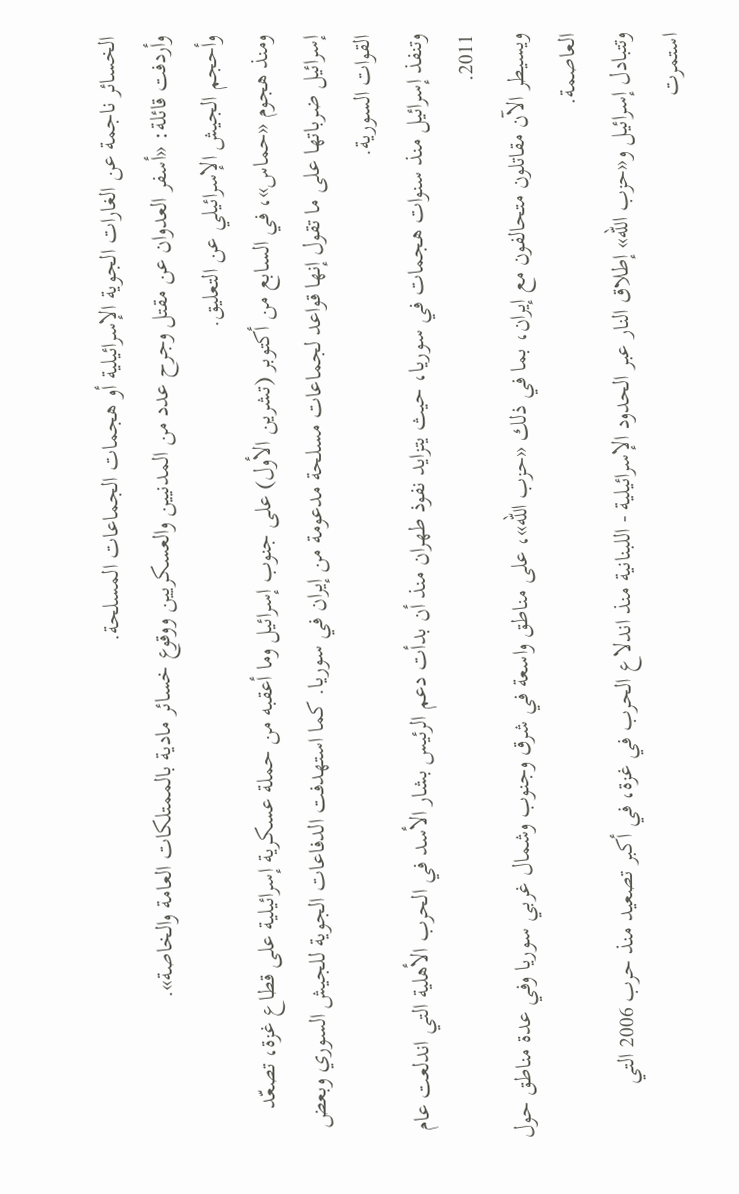الخسائر ناجمة عن الغارات الجوية الإسرائيلية أو هجمات الجماعات المسلحة.
وأردفت قائلة: «أسفر العدوان عن مقتل وجرح عدد من المدنيين والعسكريين ووقوع خسائر مادية بالممتلكات العامة والخاصة».
وأحجم الجيش الإسرائيلي عن التعليق.
ومنذ هجوم «حماس»، في السابع من أكتوبر (تشرين الأول) على جنوب إسرائيل وما أعقبه من حملة عسكرية إسرائيلية على قطاع غزة، تصعّد إسرائيل ضرباتها على ما تقول إنها قواعد لجماعات مسلحة مدعومة من إيران في سوريا. كما استهدفت الدفاعات الجوية للجيش السوري وبعض القوات السورية.
وتنفذ إسرائيل منذ سنوات هجمات في سوريا، حيث يتزايد نفوذ طهران منذ أن بدأت دعم الرئيس بشار الأسد في الحرب الأهلية التي اندلعت عام 2011.
ويسيطر الآن مقاتلون متحالفون مع إيران، بما في ذلك «حزب الله»، على مناطق واسعة في شرق وجنوب وشمال غربي سوريا وفي عدة مناطق حول العاصمة.
وتتبادل إسرائيل و«حزب الله» إطلاق النار عبر الحدود الإسرائيلية - اللبنانية منذ اندلاع الحرب في غزة، في أكبر تصعيد منذ حرب 2006 التي استمرت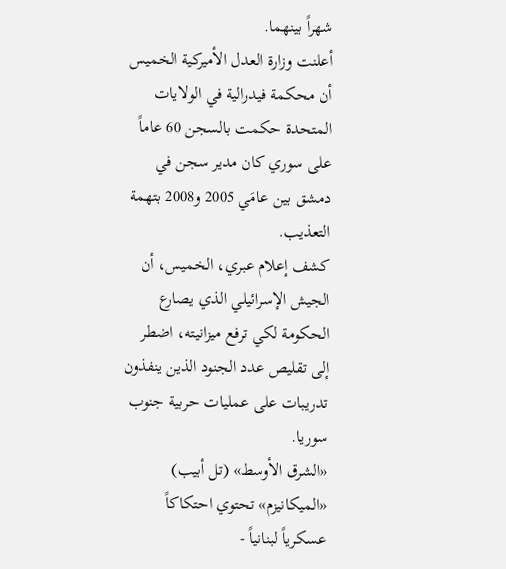شهراً بينهما.
أعلنت وزارة العدل الأميركية الخميس أن محكمة فيدرالية في الولايات المتحدة حكمت بالسجن 60 عاماً على سوري كان مدير سجن في دمشق بين عامَي 2005 و2008 بتهمة التعذيب.
كشف إعلام عبري، الخميس، أن الجيش الإسرائيلي الذي يصارع الحكومة لكي ترفع ميزانيته، اضطر إلى تقليص عدد الجنود الذين ينفذون تدريبات على عمليات حربية جنوب سوريا.
«الشرق الأوسط» (تل أبيب)
«الميكانيزم» تحتوي احتكاكاً عسكرياً لبنانياً -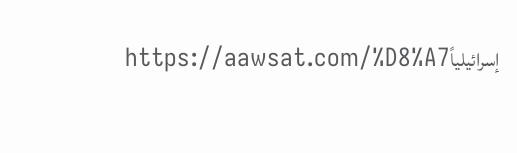إسرائيلياًhttps://aawsat.com/%D8%A7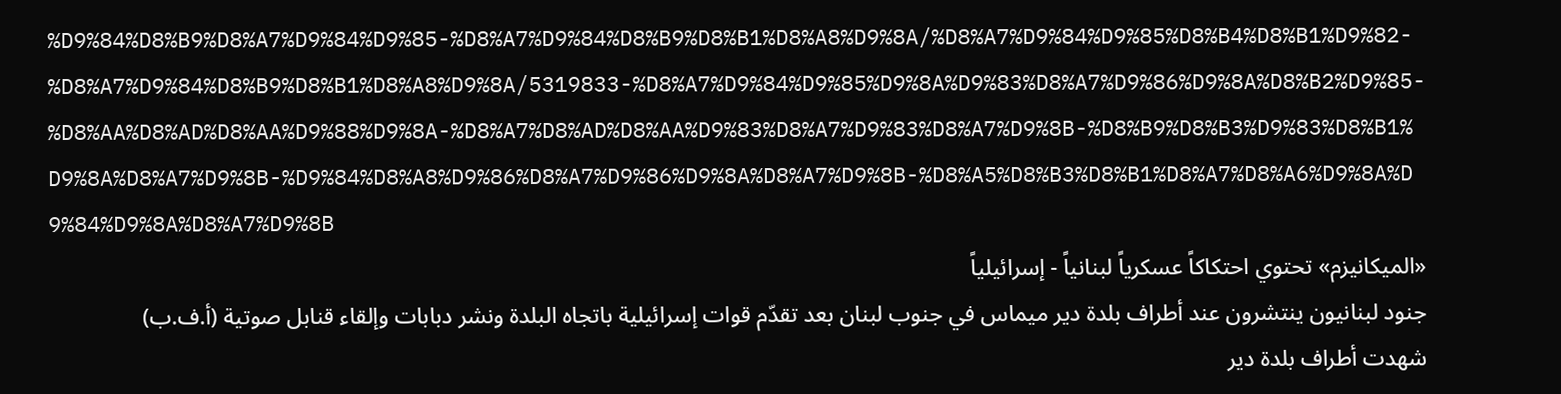%D9%84%D8%B9%D8%A7%D9%84%D9%85-%D8%A7%D9%84%D8%B9%D8%B1%D8%A8%D9%8A/%D8%A7%D9%84%D9%85%D8%B4%D8%B1%D9%82-%D8%A7%D9%84%D8%B9%D8%B1%D8%A8%D9%8A/5319833-%D8%A7%D9%84%D9%85%D9%8A%D9%83%D8%A7%D9%86%D9%8A%D8%B2%D9%85-%D8%AA%D8%AD%D8%AA%D9%88%D9%8A-%D8%A7%D8%AD%D8%AA%D9%83%D8%A7%D9%83%D8%A7%D9%8B-%D8%B9%D8%B3%D9%83%D8%B1%D9%8A%D8%A7%D9%8B-%D9%84%D8%A8%D9%86%D8%A7%D9%86%D9%8A%D8%A7%D9%8B-%D8%A5%D8%B3%D8%B1%D8%A7%D8%A6%D9%8A%D9%84%D9%8A%D8%A7%D9%8B
«الميكانيزم» تحتوي احتكاكاً عسكرياً لبنانياً - إسرائيلياً
جنود لبنانيون ينتشرون عند أطراف بلدة دير ميماس في جنوب لبنان بعد تقدّم قوات إسرائيلية باتجاه البلدة ونشر دبابات وإلقاء قنابل صوتية (أ.ف.ب)
شهدت أطراف بلدة دير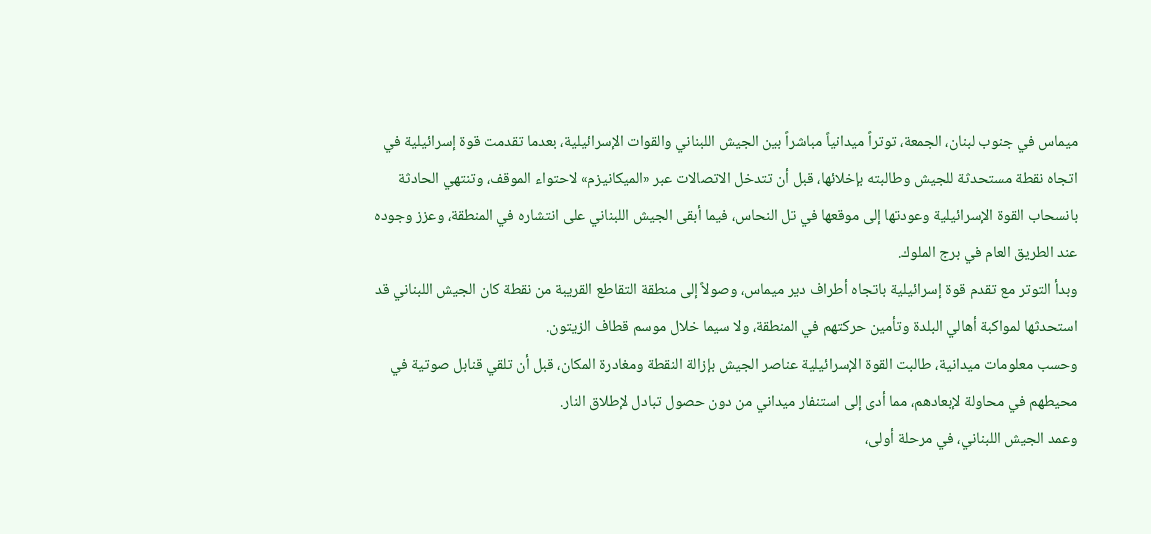ميماس في جنوب لبنان، الجمعة، توتراً ميدانياً مباشراً بين الجيش اللبناني والقوات الإسرائيلية، بعدما تقدمت قوة إسرائيلية في اتجاه نقطة مستحدثة للجيش وطالبته بإخلائها، قبل أن تتدخل الاتصالات عبر «الميكانيزم» لاحتواء الموقف، وتنتهي الحادثة بانسحاب القوة الإسرائيلية وعودتها إلى موقعها في تل النحاس، فيما أبقى الجيش اللبناني على انتشاره في المنطقة، وعزز وجوده عند الطريق العام في برج الملوك.
وبدأ التوتر مع تقدم قوة إسرائيلية باتجاه أطراف دير ميماس، وصولاً إلى منطقة التقاطع القريبة من نقطة كان الجيش اللبناني قد استحدثها لمواكبة أهالي البلدة وتأمين حركتهم في المنطقة، ولا سيما خلال موسم قطاف الزيتون.
وحسب معلومات ميدانية، طالبت القوة الإسرائيلية عناصر الجيش بإزالة النقطة ومغادرة المكان، قبل أن تلقي قنابل صوتية في محيطهم في محاولة لإبعادهم، مما أدى إلى استنفار ميداني من دون حصول تبادل لإطلاق النار.
وعمد الجيش اللبناني، في مرحلة أولى،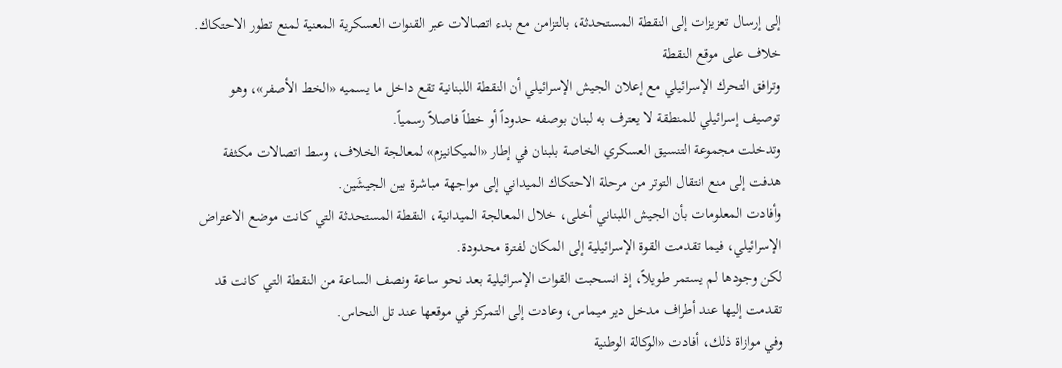إلى إرسال تعزيزات إلى النقطة المستحدثة، بالتزامن مع بدء اتصالات عبر القنوات العسكرية المعنية لمنع تطور الاحتكاك.
خلاف على موقع النقطة
وترافق التحرك الإسرائيلي مع إعلان الجيش الإسرائيلي أن النقطة اللبنانية تقع داخل ما يسميه «الخط الأصفر»، وهو توصيف إسرائيلي للمنطقة لا يعترف به لبنان بوصفه حدوداً أو خطاً فاصلاً رسمياً.
وتدخلت مجموعة التنسيق العسكري الخاصة بلبنان في إطار «الميكانيزم» لمعالجة الخلاف، وسط اتصالات مكثفة هدفت إلى منع انتقال التوتر من مرحلة الاحتكاك الميداني إلى مواجهة مباشرة بين الجيشَين.
وأفادت المعلومات بأن الجيش اللبناني أخلى، خلال المعالجة الميدانية، النقطة المستحدثة التي كانت موضع الاعتراض الإسرائيلي، فيما تقدمت القوة الإسرائيلية إلى المكان لفترة محدودة.
لكن وجودها لم يستمر طويلاً، إذ انسحبت القوات الإسرائيلية بعد نحو ساعة ونصف الساعة من النقطة التي كانت قد تقدمت إليها عند أطراف مدخل دير ميماس، وعادت إلى التمركز في موقعها عند تل النحاس.
وفي موازاة ذلك، أفادت «الوكالة الوطنية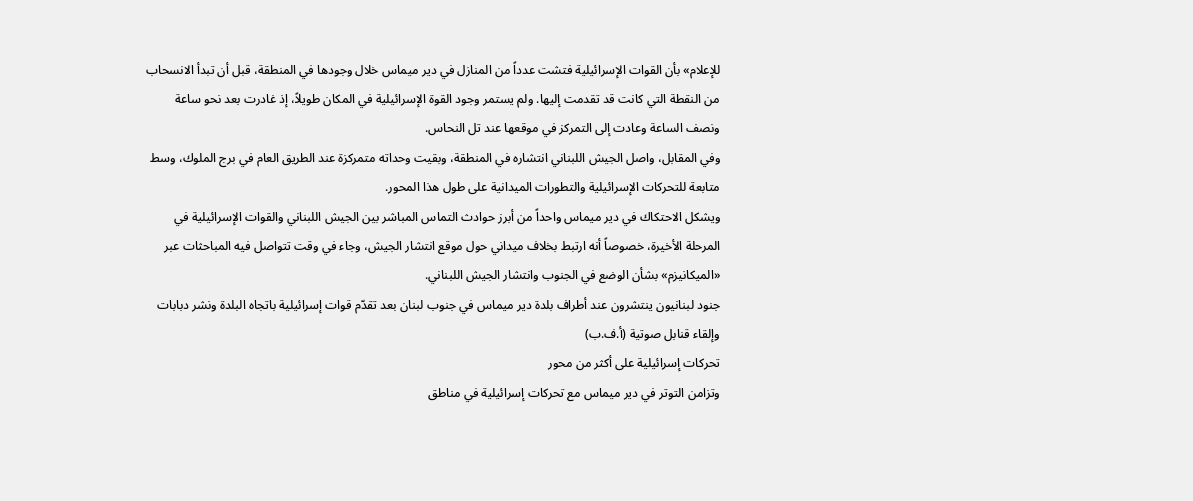للإعلام» بأن القوات الإسرائيلية فتشت عدداً من المنازل في دير ميماس خلال وجودها في المنطقة، قبل أن تبدأ الانسحاب من النقطة التي كانت قد تقدمت إليها. ولم يستمر وجود القوة الإسرائيلية في المكان طويلاً، إذ غادرت بعد نحو ساعة ونصف الساعة وعادت إلى التمركز في موقعها عند تل النحاس.
وفي المقابل، واصل الجيش اللبناني انتشاره في المنطقة، وبقيت وحداته متمركزة عند الطريق العام في برج الملوك، وسط متابعة للتحركات الإسرائيلية والتطورات الميدانية على طول هذا المحور.
ويشكل الاحتكاك في دير ميماس واحداً من أبرز حوادث التماس المباشر بين الجيش اللبناني والقوات الإسرائيلية في المرحلة الأخيرة، خصوصاً أنه ارتبط بخلاف ميداني حول موقع انتشار الجيش، وجاء في وقت تتواصل فيه المباحثات عبر «الميكانيزم» بشأن الوضع في الجنوب وانتشار الجيش اللبناني.
جنود لبنانيون ينتشرون عند أطراف بلدة دير ميماس في جنوب لبنان بعد تقدّم قوات إسرائيلية باتجاه البلدة ونشر دبابات وإلقاء قنابل صوتية (أ.ف.ب)
تحركات إسرائيلية على أكثر من محور
وتزامن التوتر في دير ميماس مع تحركات إسرائيلية في مناطق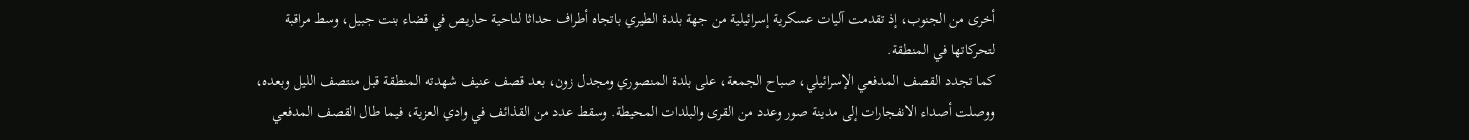أخرى من الجنوب، إذ تقدمت آليات عسكرية إسرائيلية من جهة بلدة الطيري باتجاه أطراف حداثا لناحية حاريص في قضاء بنت جبيل، وسط مراقبة لتحركاتها في المنطقة.
كما تجدد القصف المدفعي الإسرائيلي، صباح الجمعة، على بلدة المنصوري ومجدل زون، بعد قصف عنيف شهدته المنطقة قبل منتصف الليل وبعده، ووصلت أصداء الانفجارات إلى مدينة صور وعدد من القرى والبلدات المحيطة. وسقط عدد من القذائف في وادي العزية، فيما طال القصف المدفعي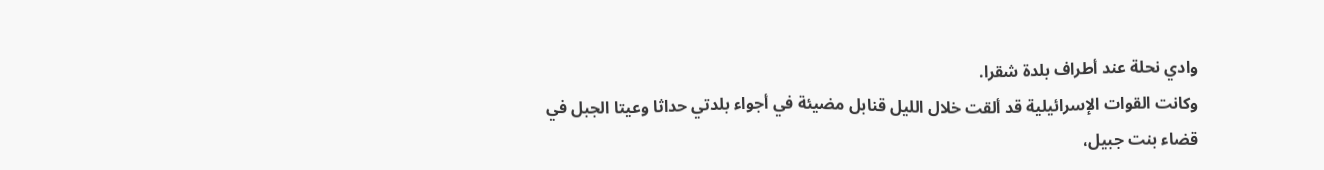وادي نحلة عند أطراف بلدة شقرا.
وكانت القوات الإسرائيلية قد ألقت خلال الليل قنابل مضيئة في أجواء بلدتي حداثا وعيتا الجبل في قضاء بنت جبيل،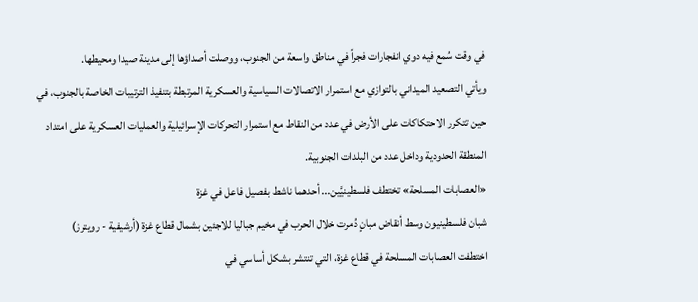في وقت سُمع فيه دوي انفجارات فجراً في مناطق واسعة من الجنوب، ووصلت أصداؤها إلى مدينة صيدا ومحيطها.
ويأتي التصعيد الميداني بالتوازي مع استمرار الاتصالات السياسية والعسكرية المرتبطة بتنفيذ الترتيبات الخاصة بالجنوب، في حين تتكرر الاحتكاكات على الأرض في عدد من النقاط مع استمرار التحركات الإسرائيلية والعمليات العسكرية على امتداد المنطقة الحدودية وداخل عدد من البلدات الجنوبية.
«العصابات المسلحة» تختطف فلسطينيَّين... أحدهما ناشط بفصيل فاعل في غزة
شبان فلسطينيون وسط أنقاض مبانٍ دُمرت خلال الحرب في مخيم جباليا للاجئين بشمال قطاع غزة (أرشيفية - رويترز)
اختطفت العصابات المسلحة في قطاع غزة، التي تنتشر بشكل أساسي في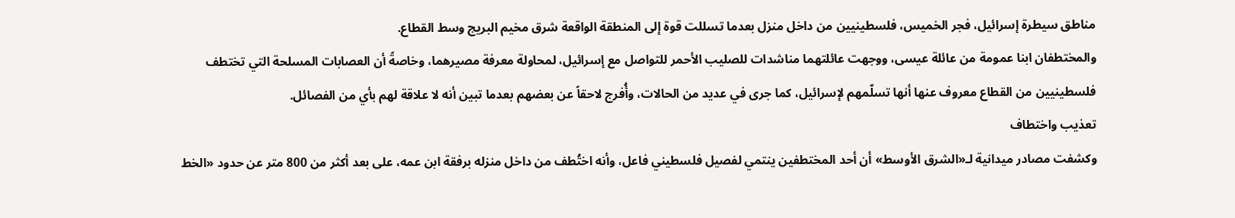مناطق سيطرة إسرائيل، فجر الخميس، فلسطينيين من داخل منزل بعدما تسللت قوة إلى المنطقة الواقعة شرق مخيم البريج وسط القطاع.
والمختطفان ابنا عمومة من عائلة عيسى، ووجهت عائلتهما مناشدات للصليب الأحمر للتواصل مع إسرائيل، لمحاولة معرفة مصيرهما، وخاصةً أن العصابات المسلحة التي تختطف فلسطينيين من القطاع معروف عنها أنها تسلّمهم لإسرائيل، كما جرى في عديد من الحالات، وأُفرج لاحقاً عن بعضهم بعدما تبين أنه لا علاقة لهم بأي من الفصائل.
تعذيب واختطاف
وكشفت مصادر ميدانية لـ«الشرق الأوسط» أن أحد المختطفين ينتمي لفصيل فلسطيني فاعل، وأنه اختُطف من داخل منزله برفقة ابن عمه، على بعد أكثر من 800 متر عن حدود «الخط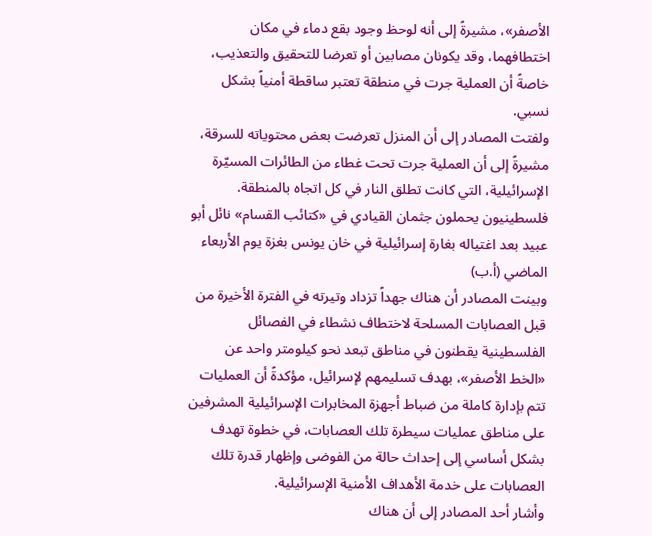الأصفر»، مشيرةً إلى أنه لوحظ وجود بقع دماء في مكان اختطافهما، وقد يكونان مصابين أو تعرضا للتحقيق والتعذيب، خاصةً أن العملية جرت في منطقة تعتبر ساقطة أمنياً بشكل نسبي.
ولفتت المصادر إلى أن المنزل تعرضت بعض محتوياته للسرقة، مشيرةً إلى أن العملية جرت تحت غطاء من الطائرات المسيّرة الإسرائيلية، التي كانت تطلق النار في كل اتجاه بالمنطقة.
فلسطينيون يحملون جثمان القيادي في «كتائب القسام» نائل أبو عبيد بعد اغتياله بغارة إسرائيلية في خان يونس بغزة يوم الأربعاء الماضي (أ.ب)
وبينت المصادر أن هناك جهداً تزداد وتيرته في الفترة الأخيرة من قبل العصابات المسلحة لاختطاف نشطاء في الفصائل الفلسطينية يقطنون في مناطق تبعد نحو كيلومتر واحد عن «الخط الأصفر»، بهدف تسليمهم لإسرائيل، مؤكدةً أن العمليات تتم بإدارة كاملة من ضباط أجهزة المخابرات الإسرائيلية المشرفين على مناطق عمليات سيطرة تلك العصابات، في خطوة تهدف بشكل أساسي إلى إحداث حالة من الفوضى وإظهار قدرة تلك العصابات على خدمة الأهداف الأمنية الإسرائيلية.
وأشار أحد المصادر إلى أن هناك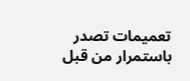تعميمات تصدر باستمرار من قبل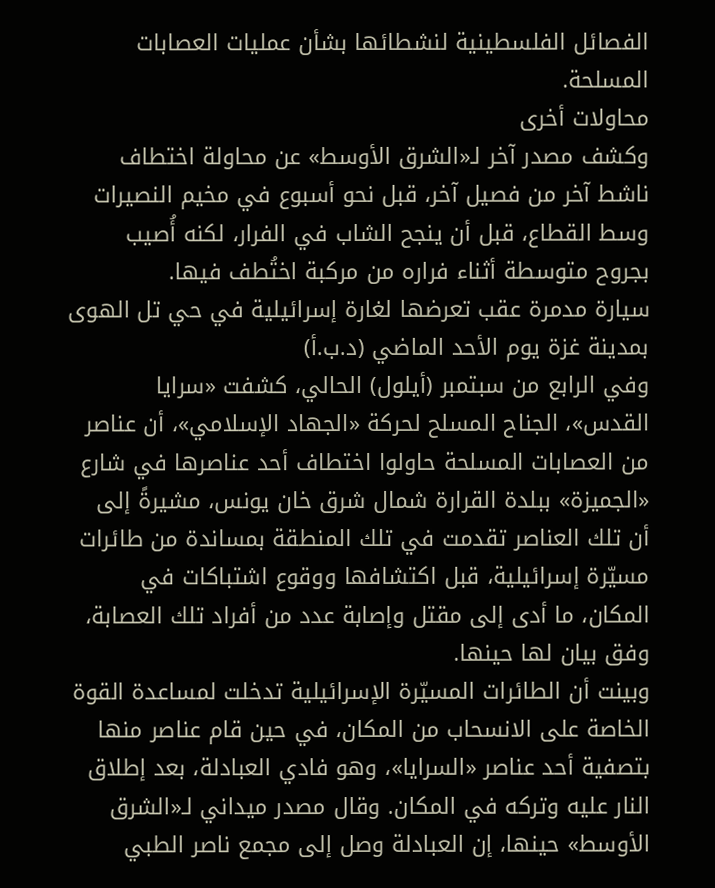الفصائل الفلسطينية لنشطائها بشأن عمليات العصابات المسلحة.
محاولات أخرى
وكشف مصدر آخر لـ«الشرق الأوسط» عن محاولة اختطاف ناشط آخر من فصيل آخر، قبل نحو أسبوع في مخيم النصيرات وسط القطاع، قبل أن ينجح الشاب في الفرار، لكنه أُصيب بجروح متوسطة أثناء فراره من مركبة اختُطف فيها.
سيارة مدمرة عقب تعرضها لغارة إسرائيلية في حي تل الهوى بمدينة غزة يوم الأحد الماضي (د.ب.أ)
وفي الرابع من سبتمبر (أيلول) الحالي، كشفت «سرايا القدس»، الجناح المسلح لحركة «الجهاد الإسلامي»، أن عناصر من العصابات المسلحة حاولوا اختطاف أحد عناصرها في شارع «الجميزة» ببلدة القرارة شمال شرق خان يونس، مشيرةً إلى أن تلك العناصر تقدمت في تلك المنطقة بمساندة من طائرات مسيّرة إسرائيلية، قبل اكتشافها ووقوع اشتباكات في المكان، ما أدى إلى مقتل وإصابة عدد من أفراد تلك العصابة، وفق بيان لها حينها.
وبينت أن الطائرات المسيّرة الإسرائيلية تدخلت لمساعدة القوة الخاصة على الانسحاب من المكان، في حين قام عناصر منها بتصفية أحد عناصر «السرايا»، وهو فادي العبادلة، بعد إطلاق النار عليه وتركه في المكان. وقال مصدر ميداني لـ«الشرق الأوسط» حينها، إن العبادلة وصل إلى مجمع ناصر الطبي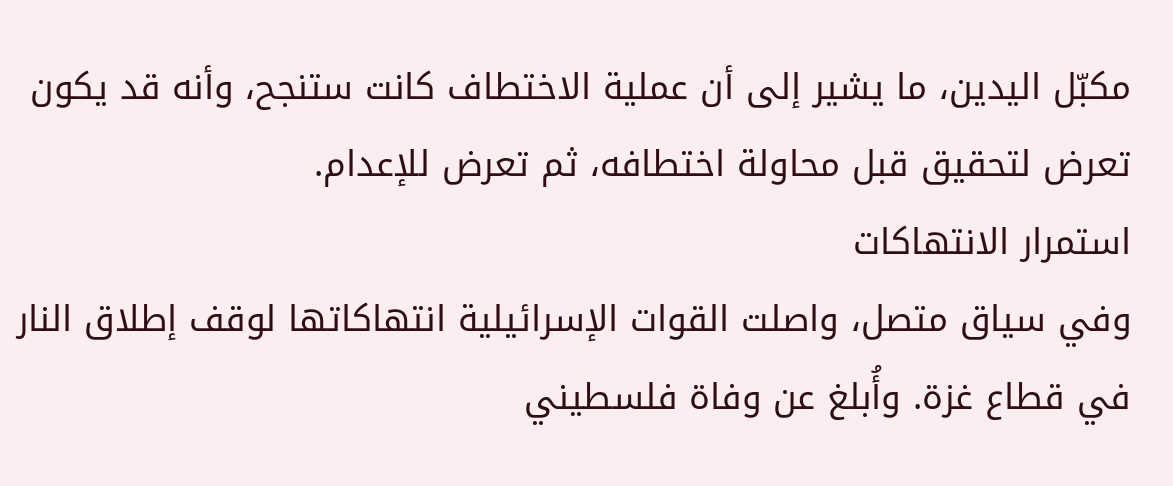مكبّل اليدين، ما يشير إلى أن عملية الاختطاف كانت ستنجح، وأنه قد يكون تعرض لتحقيق قبل محاولة اختطافه، ثم تعرض للإعدام.
استمرار الانتهاكات
وفي سياق متصل، واصلت القوات الإسرائيلية انتهاكاتها لوقف إطلاق النار في قطاع غزة. وأُبلغ عن وفاة فلسطيني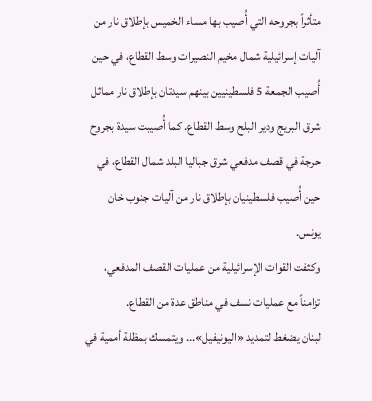متأثراً بجروحه التي أُصيب بها مساء الخميس بإطلاق نار من آليات إسرائيلية شمال مخيم النصيرات وسط القطاع، في حين أُصيب الجمعة 5 فلسطينيين بينهم سيدتان بإطلاق نار مماثل شرق البريج ودير البلح وسط القطاع. كما أُصيبت سيدة بجروح حرجة في قصف مدفعي شرق جباليا البلد شمال القطاع، في حين أُصيب فلسطينيان بإطلاق نار من آليات جنوب خان يونس.
وكثفت القوات الإسرائيلية من عمليات القصف المدفعي، تزامناً مع عمليات نسف في مناطق عدة من القطاع.
لبنان يضغط لتمديد «اليونيفيل»... ويتمسك بمظلة أممية في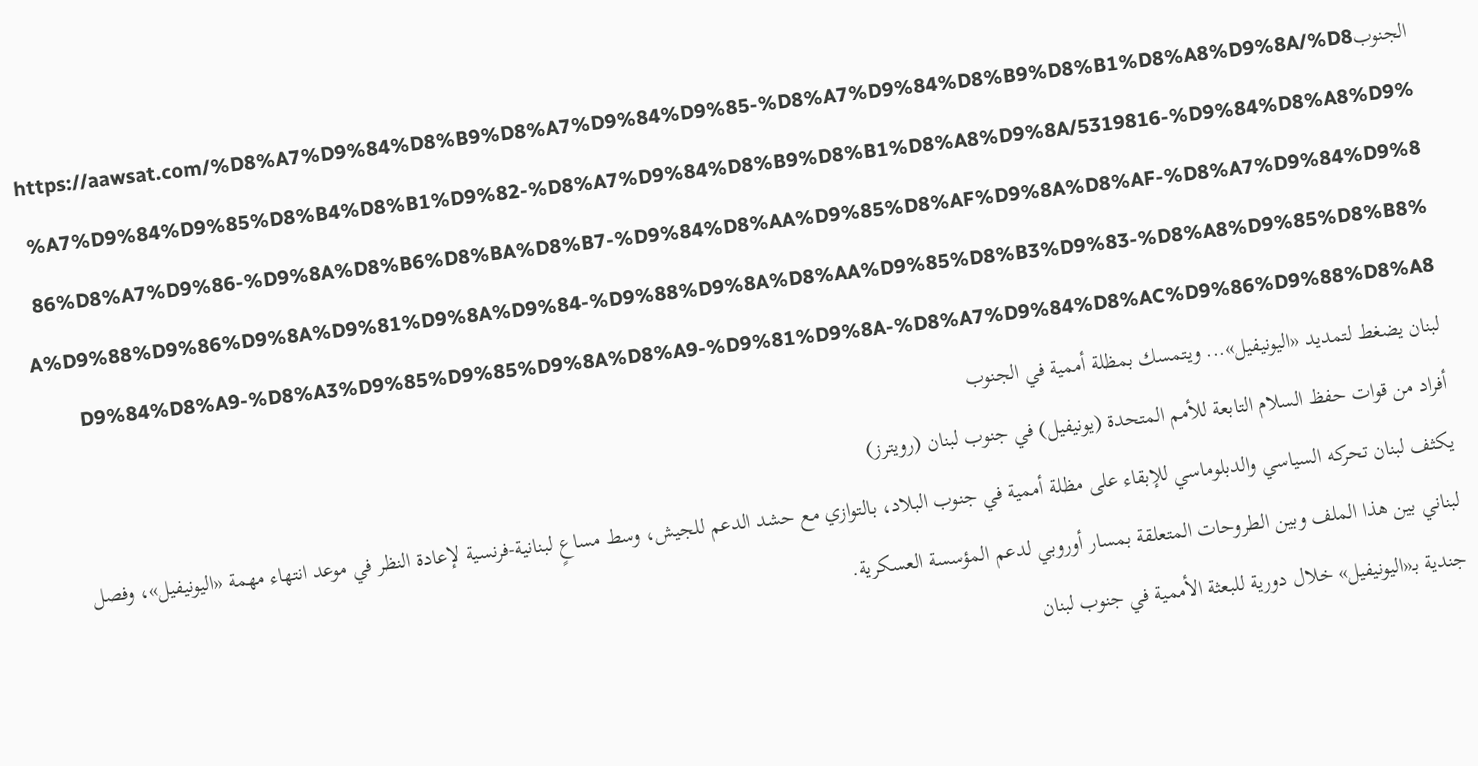الجنوبhttps://aawsat.com/%D8%A7%D9%84%D8%B9%D8%A7%D9%84%D9%85-%D8%A7%D9%84%D8%B9%D8%B1%D8%A8%D9%8A/%D8%A7%D9%84%D9%85%D8%B4%D8%B1%D9%82-%D8%A7%D9%84%D8%B9%D8%B1%D8%A8%D9%8A/5319816-%D9%84%D8%A8%D9%86%D8%A7%D9%86-%D9%8A%D8%B6%D8%BA%D8%B7-%D9%84%D8%AA%D9%85%D8%AF%D9%8A%D8%AF-%D8%A7%D9%84%D9%8A%D9%88%D9%86%D9%8A%D9%81%D9%8A%D9%84-%D9%88%D9%8A%D8%AA%D9%85%D8%B3%D9%83-%D8%A8%D9%85%D8%B8%D9%84%D8%A9-%D8%A3%D9%85%D9%85%D9%8A%D8%A9-%D9%81%D9%8A-%D8%A7%D9%84%D8%AC%D9%86%D9%88%D8%A8
لبنان يضغط لتمديد «اليونيفيل»... ويتمسك بمظلة أممية في الجنوب
أفراد من قوات حفظ السلام التابعة للأمم المتحدة (يونيفيل) في جنوب لبنان (رويترز)
يكثف لبنان تحركه السياسي والدبلوماسي للإبقاء على مظلة أممية في جنوب البلاد، بالتوازي مع حشد الدعم للجيش، وسط مساعٍ لبنانية-فرنسية لإعادة النظر في موعد انتهاء مهمة «اليونيفيل»، وفصل لبناني بين هذا الملف وبين الطروحات المتعلقة بمسار أوروبي لدعم المؤسسة العسكرية.
جندية بـ«اليونيفيل» خلال دورية للبعثة الأممية في جنوب لبنان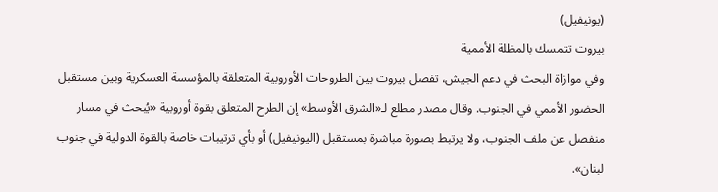(يونيفيل)
بيروت تتمسك بالمظلة الأممية
وفي موازاة البحث في دعم الجيش، تفصل بيروت بين الطروحات الأوروبية المتعلقة بالمؤسسة العسكرية وبين مستقبل الحضور الأممي في الجنوب. وقال مصدر مطلع لـ«الشرق الأوسط» إن الطرح المتعلق بقوة أوروبية «يُبحث في مسار منفصل عن ملف الجنوب، ولا يرتبط بصورة مباشرة بمستقبل (اليونيفيل) أو بأي ترتيبات خاصة بالقوة الدولية في جنوب لبنان».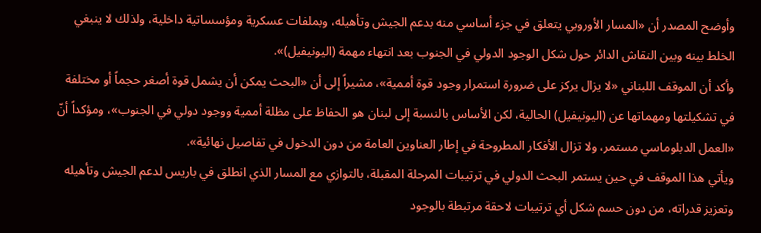وأوضح المصدر أن «المسار الأوروبي يتعلق في جزء أساسي منه بدعم الجيش وتأهيله، وبملفات عسكرية ومؤسساتية داخلية، ولذلك لا ينبغي الخلط بينه وبين النقاش الدائر حول شكل الوجود الدولي في الجنوب بعد انتهاء مهمة (اليونيفيل)».
وأكد أن الموقف اللبناني «لا يزال يركز على ضرورة استمرار وجود قوة أممية»، مشيراً إلى أن «البحث يمكن أن يشمل قوة أصغر حجماً أو مختلفة في تشكيلتها ومهماتها عن (اليونيفيل) الحالية، لكن الأساس بالنسبة إلى لبنان هو الحفاظ على مظلة أممية ووجود دولي في الجنوب»، ومؤكداً أنّ «العمل الدبلوماسي مستمر، ولا تزال الأفكار المطروحة في إطار العناوين العامة من دون الدخول في تفاصيل نهائية».
ويأتي هذا الموقف في حين يستمر البحث الدولي في ترتيبات المرحلة المقبلة، بالتوازي مع المسار الذي انطلق في باريس لدعم الجيش وتأهيله وتعزيز قدراته، من دون حسم شكل أي ترتيبات لاحقة مرتبطة بالوجود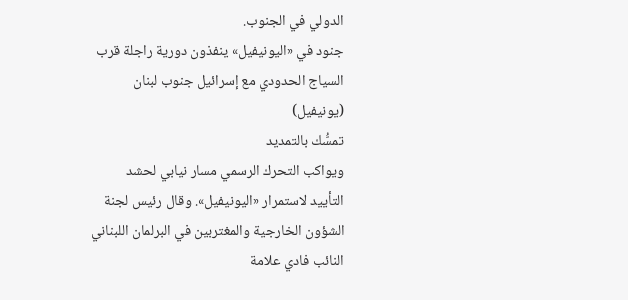الدولي في الجنوب.
جنود في «اليونيفيل» ينفذون دورية راجلة قرب السياج الحدودي مع إسرائيل جنوب لبنان (يونيفيل)
تمسُّك بالتمديد
ويواكب التحرك الرسمي مسار نيابي لحشد التأييد لاستمرار «اليونيفيل». وقال رئيس لجنة الشؤون الخارجية والمغتربين في البرلمان اللبناني النائب فادي علامة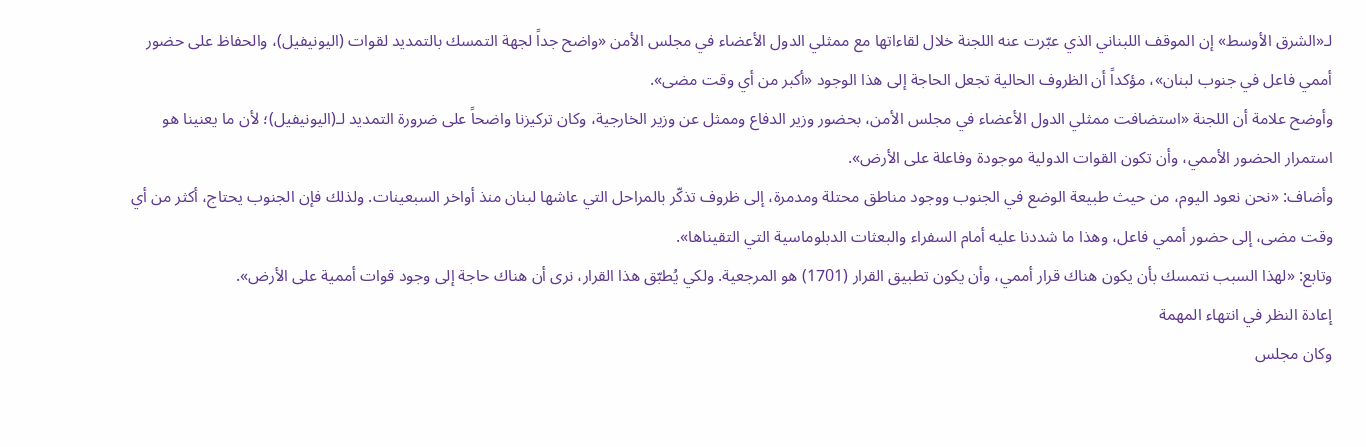لـ«الشرق الأوسط» إن الموقف اللبناني الذي عبّرت عنه اللجنة خلال لقاءاتها مع ممثلي الدول الأعضاء في مجلس الأمن «واضح جداً لجهة التمسك بالتمديد لقوات (اليونيفيل)، والحفاظ على حضور أممي فاعل في جنوب لبنان»، مؤكداً أن الظروف الحالية تجعل الحاجة إلى هذا الوجود «أكبر من أي وقت مضى».
وأوضح علامة أن اللجنة «استضافت ممثلي الدول الأعضاء في مجلس الأمن، بحضور وزير الدفاع وممثل عن وزير الخارجية، وكان تركيزنا واضحاً على ضرورة التمديد لـ(اليونيفيل)؛ لأن ما يعنينا هو استمرار الحضور الأممي، وأن تكون القوات الدولية موجودة وفاعلة على الأرض».
وأضاف: «نحن نعود اليوم، من حيث طبيعة الوضع في الجنوب ووجود مناطق محتلة ومدمرة، إلى ظروف تذكّر بالمراحل التي عاشها لبنان منذ أواخر السبعينات. ولذلك فإن الجنوب يحتاج، أكثر من أي وقت مضى، إلى حضور أممي فاعل، وهذا ما شددنا عليه أمام السفراء والبعثات الدبلوماسية التي التقيناها».
وتابع: «لهذا السبب نتمسك بأن يكون هناك قرار أممي، وأن يكون تطبيق القرار (1701) هو المرجعية. ولكي يُطبّق هذا القرار، نرى أن هناك حاجة إلى وجود قوات أممية على الأرض».
إعادة النظر في انتهاء المهمة
وكان مجلس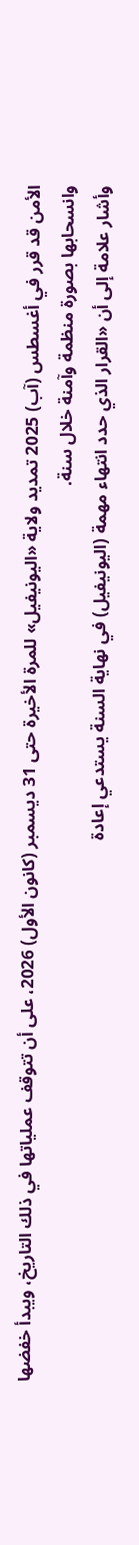الأمن قد قرر في أغسطس (آب) 2025 تمديد ولاية «اليونيفيل» للمرة الأخيرة حتى 31 ديسمبر (كانون الأول) 2026، على أن تتوقف عملياتها في ذلك التاريخ، ويبدأ خفضها وانسحابها بصورة منظمة وآمنة خلال سنة.
وأشار علامة إلى أن «القرار الذي حدد انتهاء مهمة (اليونيفيل) في نهاية السنة يستدعي إعادة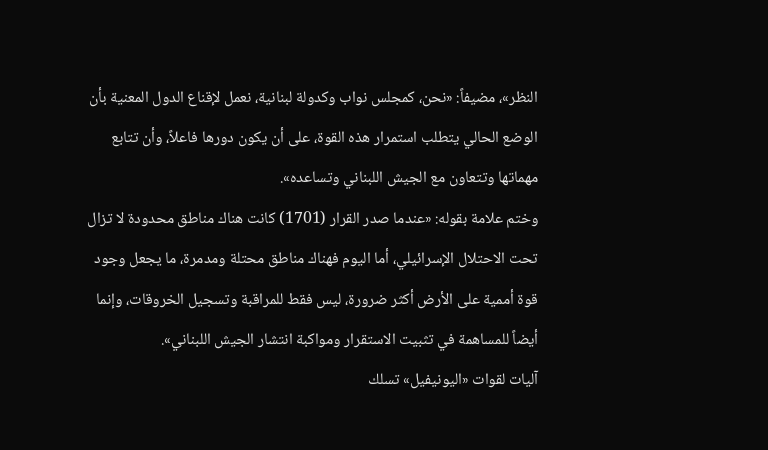النظر»، مضيفاً: «نحن، كمجلس نواب وكدولة لبنانية، نعمل لإقناع الدول المعنية بأن الوضع الحالي يتطلب استمرار هذه القوة، على أن يكون دورها فاعلاً، وأن تتابع مهماتها وتتعاون مع الجيش اللبناني وتساعده».
وختم علامة بقوله: «عندما صدر القرار (1701) كانت هناك مناطق محدودة لا تزال تحت الاحتلال الإسرائيلي، أما اليوم فهناك مناطق محتلة ومدمرة، ما يجعل وجود قوة أممية على الأرض أكثر ضرورة، ليس فقط للمراقبة وتسجيل الخروقات، وإنما أيضاً للمساهمة في تثبيت الاستقرار ومواكبة انتشار الجيش اللبناني».
آليات لقوات «اليونيفيل» تسلك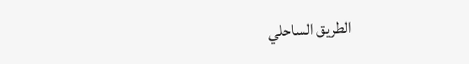الطريق الساحلي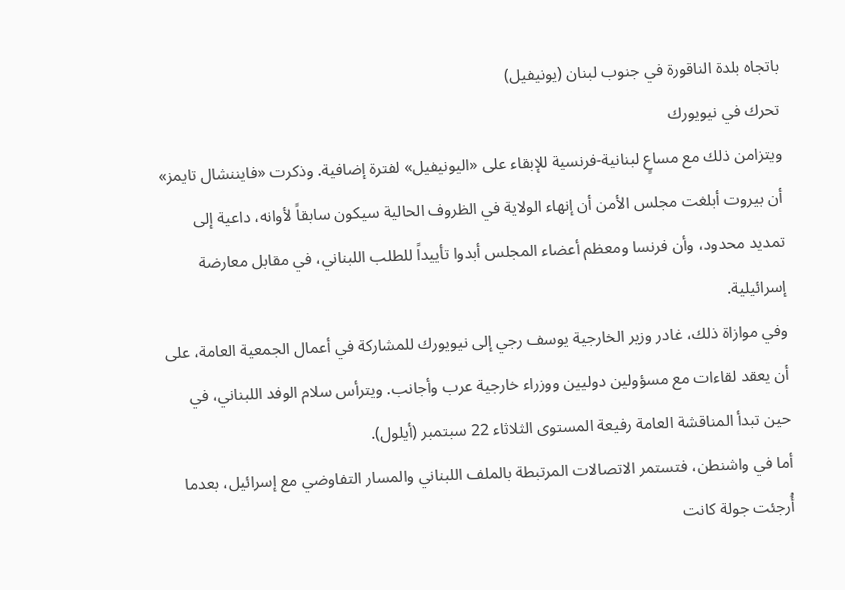باتجاه بلدة الناقورة في جنوب لبنان (يونيفيل)
تحرك في نيويورك
ويتزامن ذلك مع مساعٍ لبنانية-فرنسية للإبقاء على «اليونيفيل» لفترة إضافية. وذكرت «فايننشال تايمز» أن بيروت أبلغت مجلس الأمن أن إنهاء الولاية في الظروف الحالية سيكون سابقاً لأوانه، داعية إلى تمديد محدود، وأن فرنسا ومعظم أعضاء المجلس أبدوا تأييداً للطلب اللبناني، في مقابل معارضة إسرائيلية.
وفي موازاة ذلك، غادر وزير الخارجية يوسف رجي إلى نيويورك للمشاركة في أعمال الجمعية العامة، على أن يعقد لقاءات مع مسؤولين دوليين ووزراء خارجية عرب وأجانب. ويترأس سلام الوفد اللبناني، في حين تبدأ المناقشة العامة رفيعة المستوى الثلاثاء 22 سبتمبر (أيلول).
أما في واشنطن، فتستمر الاتصالات المرتبطة بالملف اللبناني والمسار التفاوضي مع إسرائيل، بعدما أُرجئت جولة كانت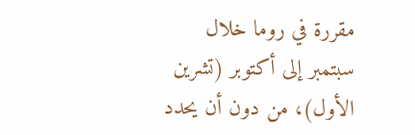مقررة في روما خلال سبتمبر إلى أكتوبر (تشرين الأول)، من دون أن يحدد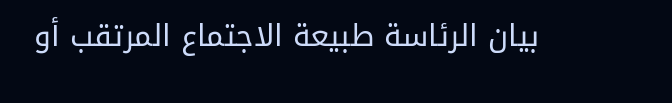بيان الرئاسة طبيعة الاجتماع المرتقب أو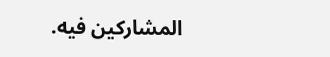المشاركين فيه.